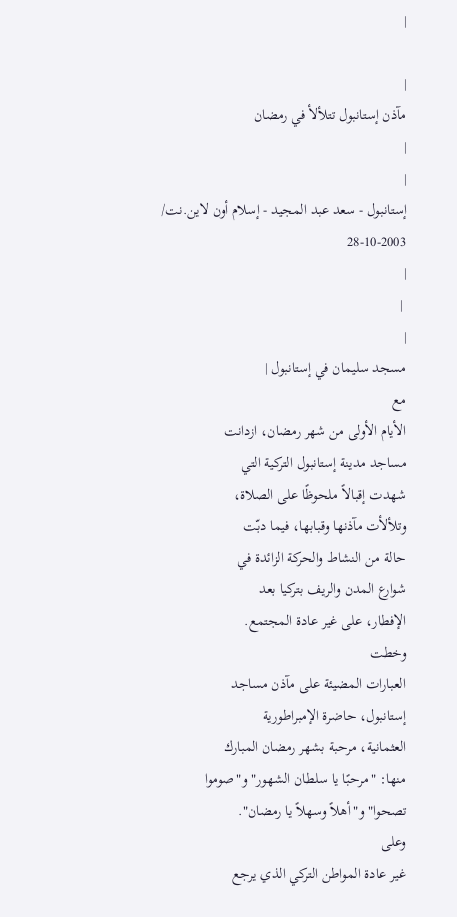|

|
مآذن إستانبول تتلألأ في رمضان
|
|
إستانبول - سعد عبد المجيد - إسلام أون لاين.نت/
28-10-2003
|
 |
|
مسجد سليمان في إستانبول |
مع
الأيام الأولى من شهر رمضان، ازدانت
مساجد مدينة إستانبول التركية التي
شهدت إقبالاً ملحوظًا على الصلاة،
وتلألأت مآذنها وقبابها، فيما دبّت
حالة من النشاط والحركة الزائدة في
شوارع المدن والريف بتركيا بعد
الإفطار، على غير عادة المجتمع.
وخطت
العبارات المضيئة على مآذن مساجد
إستانبول، حاضرة الإمبراطورية
العثمانية، مرحبة بشهر رمضان المبارك
منها: "مرحبًا يا سلطان الشهور" و"صوموا
تصحوا" و"أهلاً وسهلاً يا رمضان".
وعلى
غير عادة المواطن التركي الذي يرجع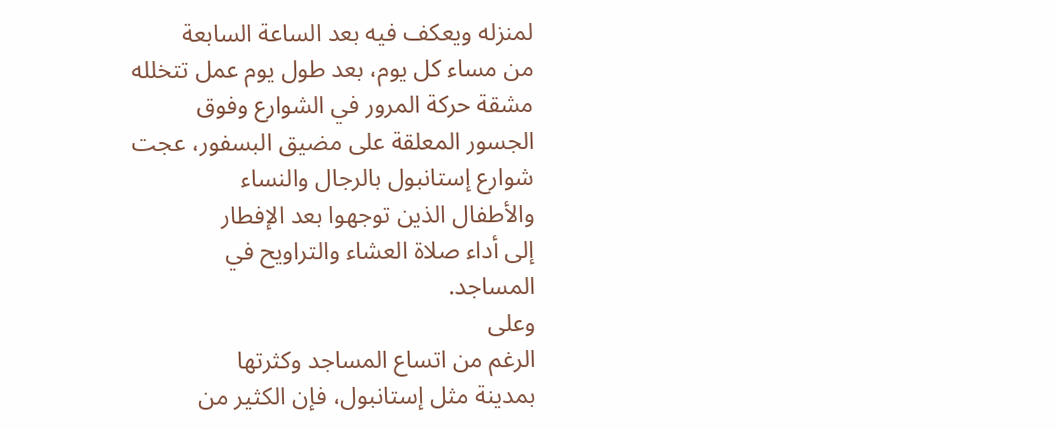لمنزله ويعكف فيه بعد الساعة السابعة
من مساء كل يوم، بعد طول يوم عمل تتخلله
مشقة حركة المرور في الشوارع وفوق
الجسور المعلقة على مضيق البسفور، عجت
شوارع إستانبول بالرجال والنساء
والأطفال الذين توجهوا بعد الإفطار
إلى أداء صلاة العشاء والتراويح في
المساجد.
وعلى
الرغم من اتساع المساجد وكثرتها
بمدينة مثل إستانبول، فإن الكثير من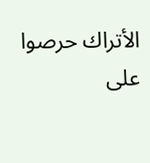الأتراك حرصوا على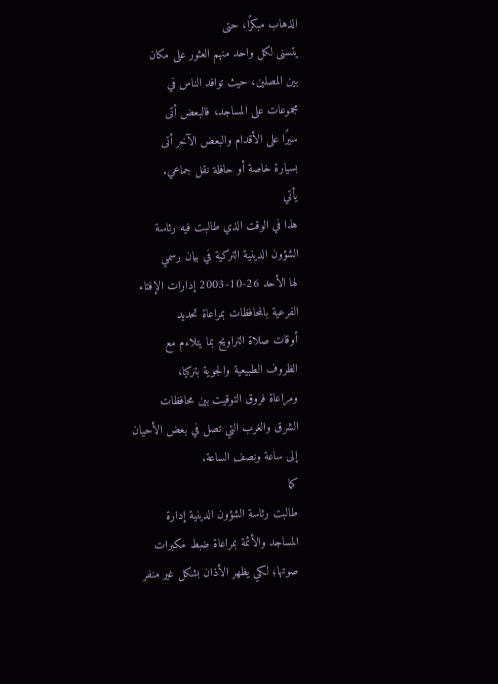الذهاب مبكرًا، حتى
يتسنى لكل واحد منهم العثور على مكان
بين المصلين، حيث توافد الناس في
مجموعات على المساجد، فالبعض أتى
سيرًا على الأقدام والبعض الآخر أتى
بسيارة خاصة أو حافلة نقل جماعي.
يأتي
هذا في الوقت الذي طالبت فيه رئاسة
الشؤون الدينية التركية في بيان رسمي
لها الأحد 26-10-2003 إدارات الإفتاء
الفرعية بالمحافظات بمراعاة تحديد
أوقات صلاة التراويح بما يتلاءم مع
الظروف الطبيعية والجوية بتركيا،
ومراعاة فروق التوقيت بين محافظات
الشرق والغرب التي تصل في بعض الأحيان
إلى ساعة ونصف الساعة.
كما
طالبت رئاسة الشؤون الدينية إدارة
المساجد والأئمة بمراعاة ضبط مكبرات
صوتها؛ لكي يظهر الأذان بشكل غير منفر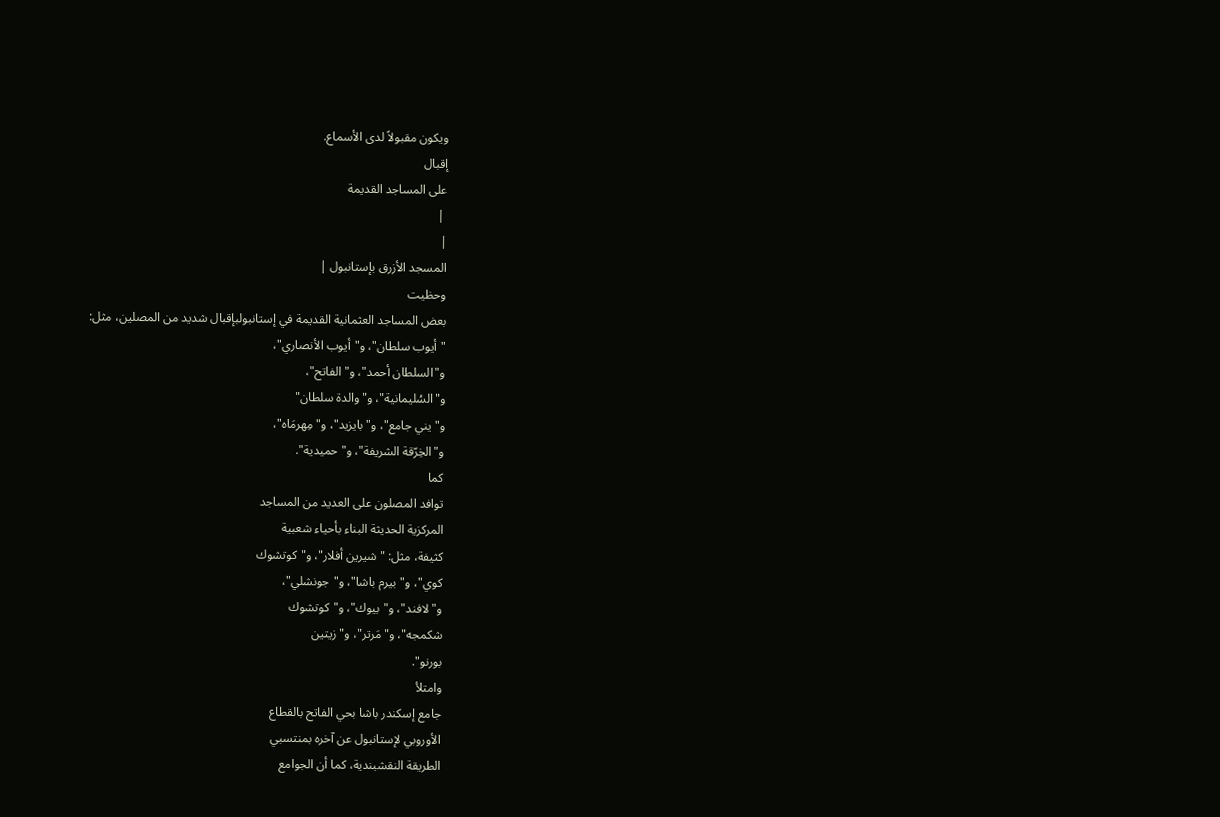ويكون مقبولاً لدى الأسماع.
إقبال
على المساجد القديمة
 |
|
المسجد الأزرق بإستانبول |
وحظيت
بعض المساجد العثمانية القديمة في إستانبولبإقبال شديد من المصلين، مثل:
"أيوب سلطان"، و"أيوب الأنصاري"،
و"السلطان أحمد"، و"الفاتح"،
و"السُليمانية"، و"والدة سلطان"
و"يني جامع"، و"بايزيد"، و"مِهرمَاه"،
و"الخِرّقة الشريفة"، و"حميدية".
كما
توافد المصلون على العديد من المساجد
المركزية الحديثة البناء بأحياء شعبية
كثيفة، مثل: "شيرين أفلار"، و"كوتشوك
كوي"، و"بيرم باشا"، و"جونشلي"،
و"لافند"، و"بيوك"، و"كوتشوك
شكمجه"، و"مَرتر"، و"زيتين
بورنو".
وامتلأ
جامع إسكندر باشا بحي الفاتح بالقطاع
الأوروبي لإستانبول عن آخره بمنتسبي
الطريقة النقشبندية، كما أن الجوامع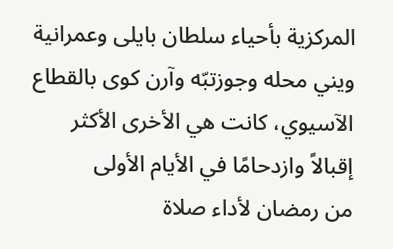المركزية بأحياء سلطان بايلى وعمرانية
ويني محله وجوزتبّه وآرن كوى بالقطاع الآسيوي، كانت هي الأخرى الأكثر
إقبالاً وازدحامًا في الأيام الأولى
من رمضان لأداء صلاة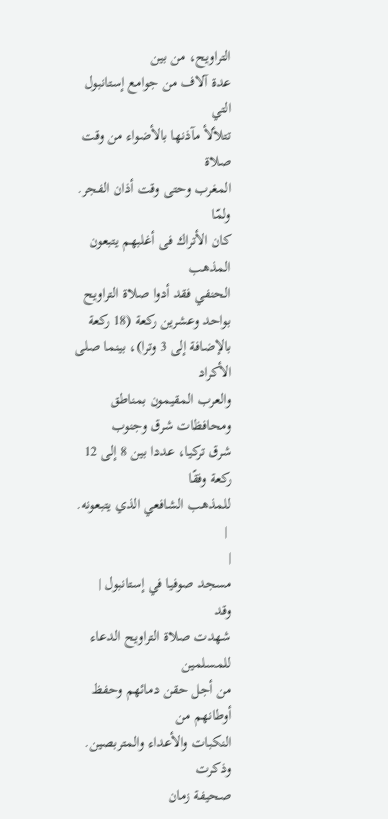التراويح، من بين
عدة آلاف من جوامع إستانبول التي
تتلألأ مآذنها بالأضواء من وقت صلاة
المغرب وحتى وقت أذان الفجر.
ولمّا
كان الأتراك فى أغلبهم يتبعون المذهب
الحنفي فقد أدوا صلاة التراويح بواحد وعشرين ركعة (18 ركعة بالإضافة إلى 3 وترا)، بينما صلى الأكراد
والعرب المقيمون بمناطق ومحافظات شرق وجنوب
شرق تركيا، عددا بين 8 إلى 12 ركعة وفقًا
للمذهب الشافعي الذي يتبعونه.
 |
|
مسجد صوفيا في إستانبول |
وقد
شهدت صلاة التراويح الدعاء للمسلمين
من أجل حقن دمائهم وحفظ أوطانهم من
النكبات والأعداء والمتربصين.
وذكرت
صحيفة زمان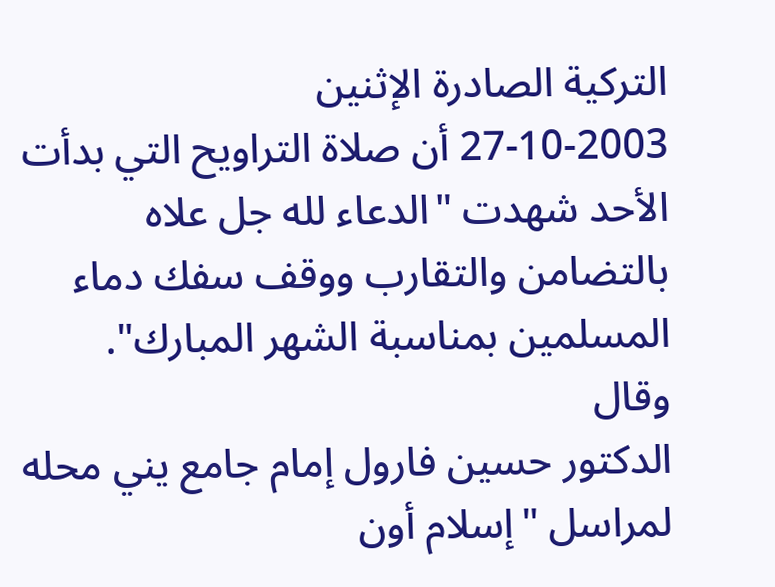التركية الصادرة الإثنين
27-10-2003 أن صلاة التراويح التي بدأت
الأحد شهدت "الدعاء لله جل علاه
بالتضامن والتقارب ووقف سفك دماء
المسلمين بمناسبة الشهر المبارك".
وقال
الدكتور حسين فارول إمام جامع يني محله
لمراسل "إسلام أون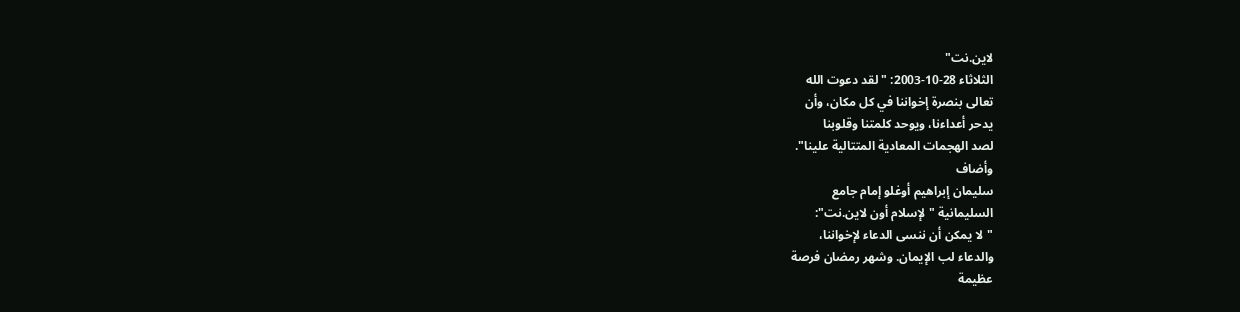لاين.نت"
الثلاثاء 28-10-2003: "لقد دعوت الله
تعالى بنصرة إخواننا في كل مكان، وأن
يدحر أعداءنا، ويوحد كلمتنا وقلوبنا
لصد الهجمات المعادية المتتالية علينا".
وأضاف
سليمان إبراهيم أوغلو إمام جامع
السليمانية "لإسلام أون لاين.نت":
"لا يمكن أن ننسى الدعاء لإخواننا،
والدعاء لب الإيمان. وشهر رمضان فرصة
عظيمة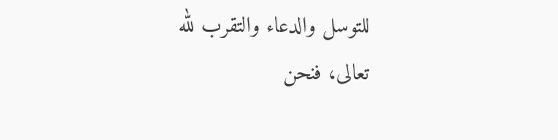للتوسل والدعاء والتقرب لله
تعالى، فنحن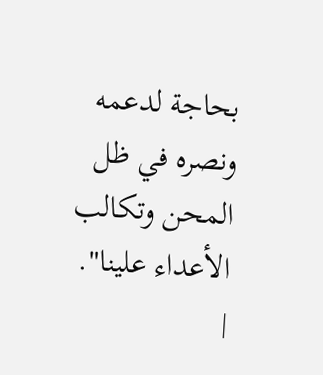بحاجة لدعمه ونصره في ظل
المحن وتكالب الأعداء علينا".
|